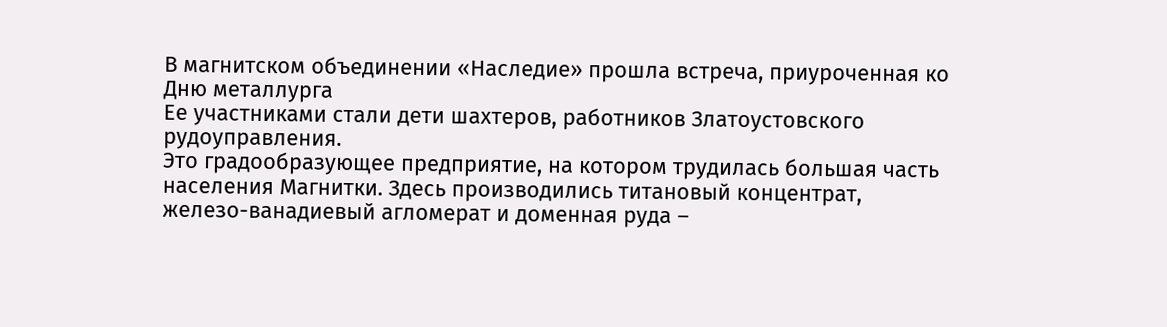В магнитском объединении «Наследие» прошла встреча, приуроченная ко Дню металлурга
Ее участниками стали дети шахтеров, работников Златоустовского рудоуправления.
Это градообразующее предприятие, на котором трудилась большая часть населения Магнитки. Здесь производились титановый концентрат, железо-ванадиевый агломерат и доменная руда –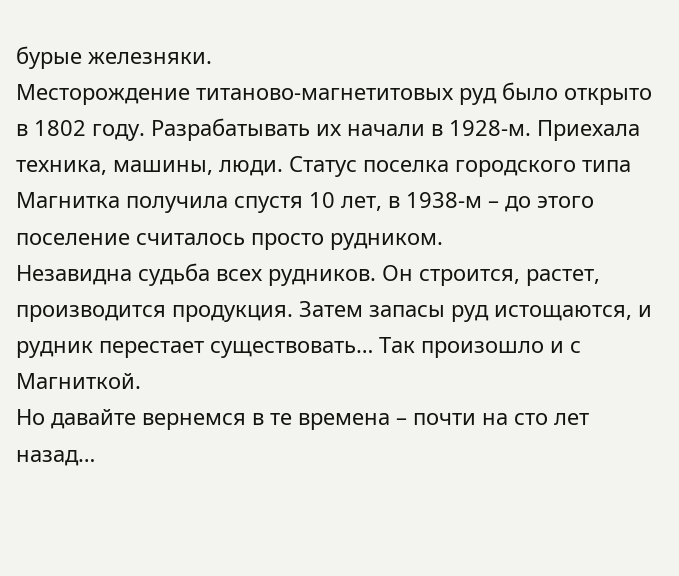бурые железняки.
Месторождение титаново-магнетитовых руд было открыто в 1802 году. Разрабатывать их начали в 1928-м. Приехала техника, машины, люди. Статус поселка городского типа Магнитка получила спустя 10 лет, в 1938-м – до этого поселение считалось просто рудником.
Незавидна судьба всех рудников. Он строится, растет, производится продукция. Затем запасы руд истощаются, и рудник перестает существовать… Так произошло и с Магниткой.
Но давайте вернемся в те времена – почти на сто лет назад…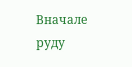Вначале руду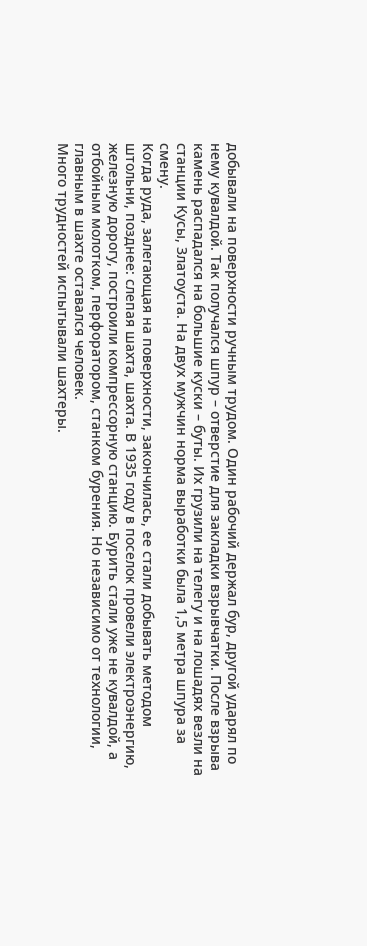добывали на поверхности ручным трудом. Один рабочий держал бур, другой ударял по нему кувалдой. Так получался шпур – отверстие для закладки взрывчатки. После взрыва камень распадался на большие куски – буты. Их грузили на телегу и на лошадях везли на станции Кусы, Златоуста. На двух мужчин норма выработки была 1,5 метра шпура за смену.
Когда руда, залегающая на поверхности, закончилась, ее стали добывать методом штольни, позднее: слепая шахта, шахта. В 1935 году в поселок провели электроэнергию, железную дорогу, построили компрессорную станцию. Бурить стали уже не кувалдой, а отбойным молотком, перфоратором, станком бурения. Но независимо от технологии, главным в шахте оставался человек.
Много трудностей испытывали шахтеры.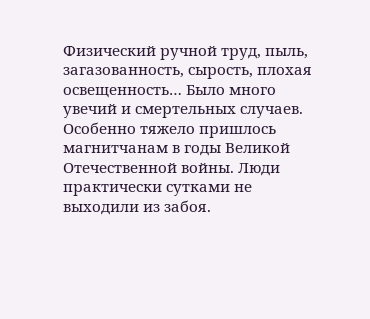Физический ручной труд, пыль, загазованность, сырость, плохая освещенность… Было много увечий и смертельных случаев. Особенно тяжело пришлось магнитчанам в годы Великой Отечественной войны. Люди практически сутками не выходили из забоя.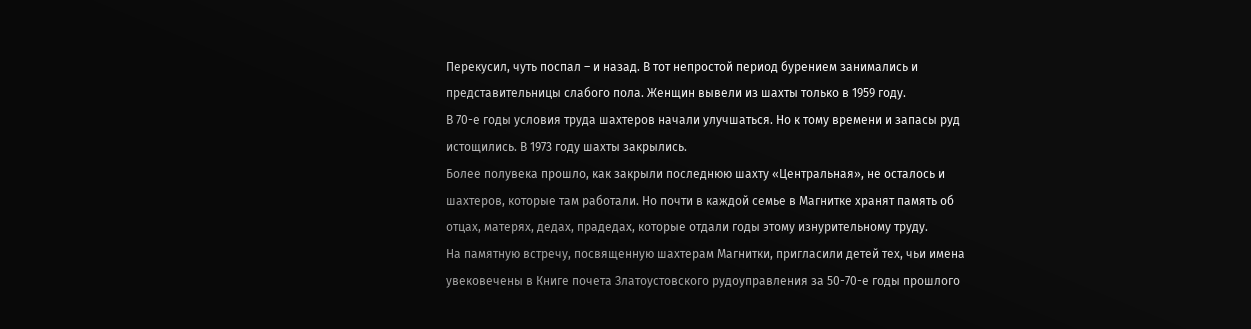Перекусил, чуть поспал – и назад. В тот непростой период бурением занимались и представительницы слабого пола. Женщин вывели из шахты только в 1959 году.
В 70-е годы условия труда шахтеров начали улучшаться. Но к тому времени и запасы руд истощились. В 1973 году шахты закрылись.
Более полувека прошло, как закрыли последнюю шахту «Центральная», не осталось и шахтеров, которые там работали. Но почти в каждой семье в Магнитке хранят память об отцах, матерях, дедах, прадедах, которые отдали годы этому изнурительному труду.
На памятную встречу, посвященную шахтерам Магнитки, пригласили детей тех, чьи имена увековечены в Книге почета Златоустовского рудоуправления за 50-70-е годы прошлого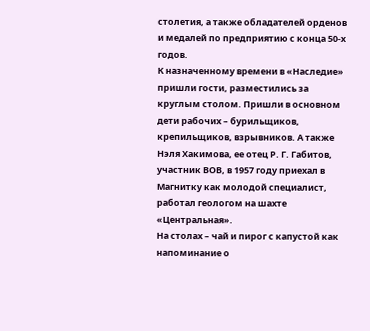столетия, а также обладателей орденов и медалей по предприятию с конца 50-х годов.
К назначенному времени в «Наследие» пришли гости, разместились за круглым столом. Пришли в основном дети рабочих – бурильщиков, крепильщиков, взрывников. А также Нэля Хакимова, ее отец Р. Г. Габитов, участник ВОВ, в 1957 году приехал в Магнитку как молодой специалист, работал геологом на шахте «Центральная».
На столах – чай и пирог с капустой как напоминание о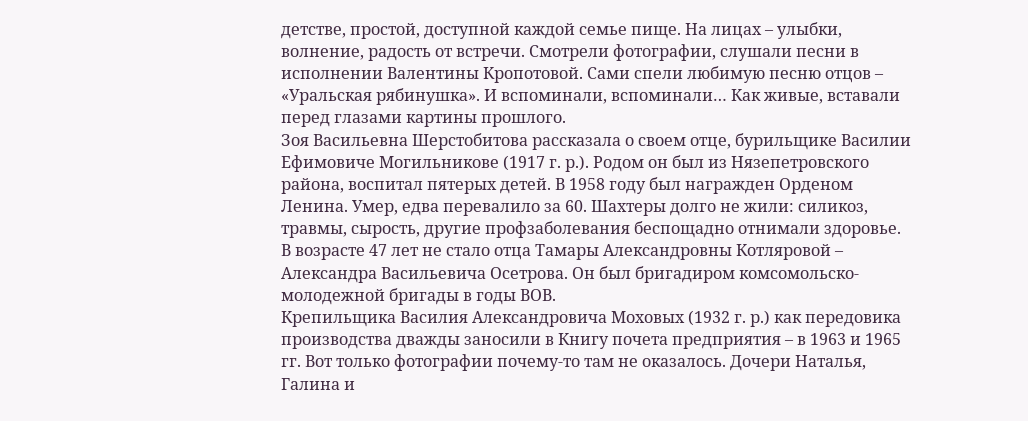детстве, простой, доступной каждой семье пище. На лицах – улыбки, волнение, радость от встречи. Смотрели фотографии, слушали песни в исполнении Валентины Кропотовой. Сами спели любимую песню отцов – «Уральская рябинушка». И вспоминали, вспоминали… Как живые, вставали перед глазами картины прошлого.
Зоя Васильевна Шерстобитова рассказала о своем отце, бурильщике Василии Ефимовиче Могильникове (1917 г. р.). Родом он был из Нязепетровского района, воспитал пятерых детей. В 1958 году был награжден Орденом Ленина. Умер, едва перевалило за 60. Шахтеры долго не жили: силикоз, травмы, сырость, другие профзаболевания беспощадно отнимали здоровье.
В возрасте 47 лет не стало отца Тамары Александровны Котляровой – Александра Васильевича Осетрова. Он был бригадиром комсомольско-молодежной бригады в годы ВОВ.
Крепильщика Василия Александровича Моховых (1932 г. р.) как передовика производства дважды заносили в Книгу почета предприятия – в 1963 и 1965 гг. Вот только фотографии почему-то там не оказалось. Дочери Наталья, Галина и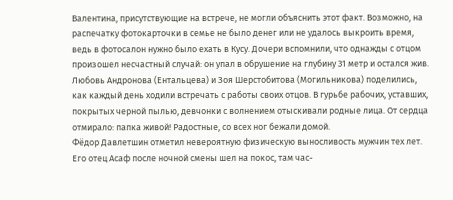Валентина, присутствующие на встрече, не могли объяснить этот факт. Возможно, на распечатку фотокарточки в семье не было денег или не удалось выкроить время, ведь в фотосалон нужно было ехать в Кусу. Дочери вспомнили, что однажды с отцом произошел несчастный случай: он упал в обрушение на глубину 31 метр и остался жив.
Любовь Андронова (Ентальцева) и Зоя Шерстобитова (Могильникова) поделились, как каждый день ходили встречать с работы своих отцов. В гурьбе рабочих, уставших, покрытых черной пылью, девчонки с волнением отыскивали родные лица. От сердца отмирало: папка живой! Радостные, со всех ног бежали домой.
Фёдор Давлетшин отметил невероятную физическую выносливость мужчин тех лет. Его отец Асаф после ночной смены шел на покос, там час-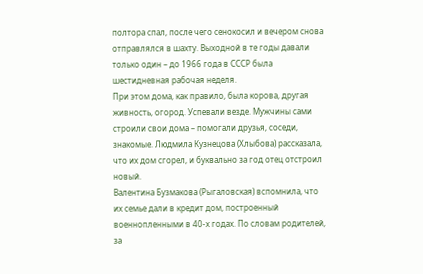полтора спал, после чего сенокосил и вечером снова отправлялся в шахту. Выходной в те годы давали только один – до 1966 года в СССР была шестидневная рабочая неделя.
При этом дома, как правило, была корова, другая живность, огород. Успевали везде. Мужчины сами строили свои дома – помогали друзья, соседи, знакомые. Людмила Кузнецова (Хлыбова) рассказала, что их дом сгорел, и буквально за год отец отстроил новый.
Валентина Бузмакова (Рыгаловская) вспомнила, что их семье дали в кредит дом, построенный военнопленными в 40-х годах. По словам родителей, за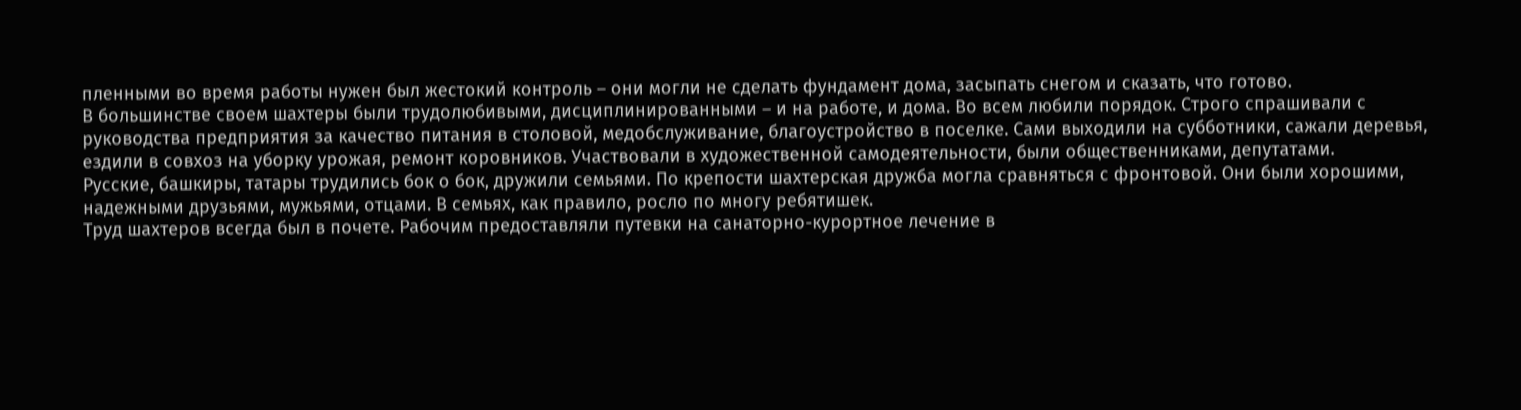пленными во время работы нужен был жестокий контроль – они могли не сделать фундамент дома, засыпать снегом и сказать, что готово.
В большинстве своем шахтеры были трудолюбивыми, дисциплинированными – и на работе, и дома. Во всем любили порядок. Строго спрашивали с руководства предприятия за качество питания в столовой, медобслуживание, благоустройство в поселке. Сами выходили на субботники, сажали деревья, ездили в совхоз на уборку урожая, ремонт коровников. Участвовали в художественной самодеятельности, были общественниками, депутатами.
Русские, башкиры, татары трудились бок о бок, дружили семьями. По крепости шахтерская дружба могла сравняться с фронтовой. Они были хорошими, надежными друзьями, мужьями, отцами. В семьях, как правило, росло по многу ребятишек.
Труд шахтеров всегда был в почете. Рабочим предоставляли путевки на санаторно-курортное лечение в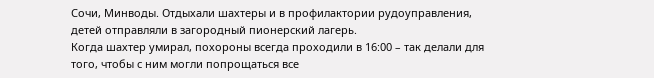Сочи, Минводы. Отдыхали шахтеры и в профилактории рудоуправления, детей отправляли в загородный пионерский лагерь.
Когда шахтер умирал, похороны всегда проходили в 16:00 – так делали для того, чтобы с ним могли попрощаться все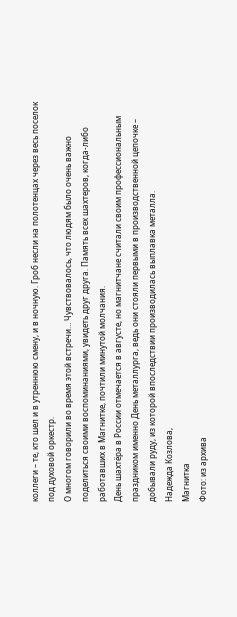коллеги – те, кто шел и в утреннюю смену, и в ночную. Гроб несли на полотенцах через весь поселок под духовой оркестр.
О многом говорили во время этой встречи… Чувствовалось, что людям было очень важно поделиться своими воспоминаниями, увидеть друг друга. Память всех шахтеров, когда-либо работавших в Магнитке, почтили минутой молчания.
День шахтёра в России отмечается в августе, но магнитчане считали своим профессиональным праздником именно День металлурга, ведь они стояли первыми в производственной цепочке – добывали руду, из которой впоследствии производилась выплавка металла.
Надежда Козлова,
Магнитка
Фото: из архива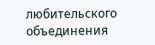любительского объединения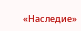«Наследие»